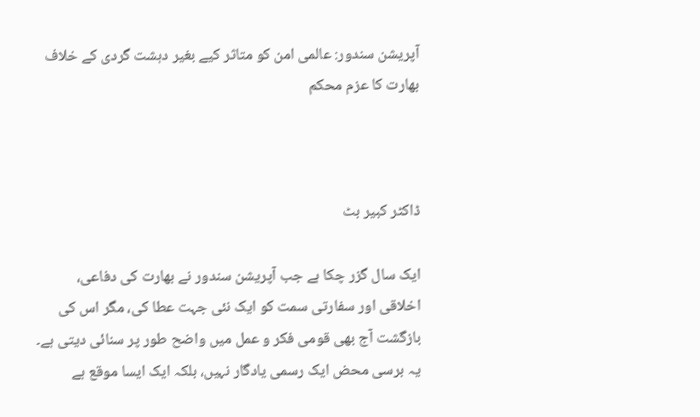آپریشن سندور: عالمی امن کو متاثر کیے بغیر دہشت گردی کے خلاف بھارت کا عزم محکم



ڈاکٹر کبیر بٹ

ایک سال گزر چکا ہے جب آپریشن سندور نے بھارت کی دفاعی، اخلاقی اور سفارتی سمت کو ایک نئی جہت عطا کی، مگر اس کی بازگشت آج بھی قومی فکر و عمل میں واضح طور پر سنائی دیتی ہے۔ یہ برسی محض ایک رسمی یادگار نہیں، بلکہ ایک ایسا موقع ہے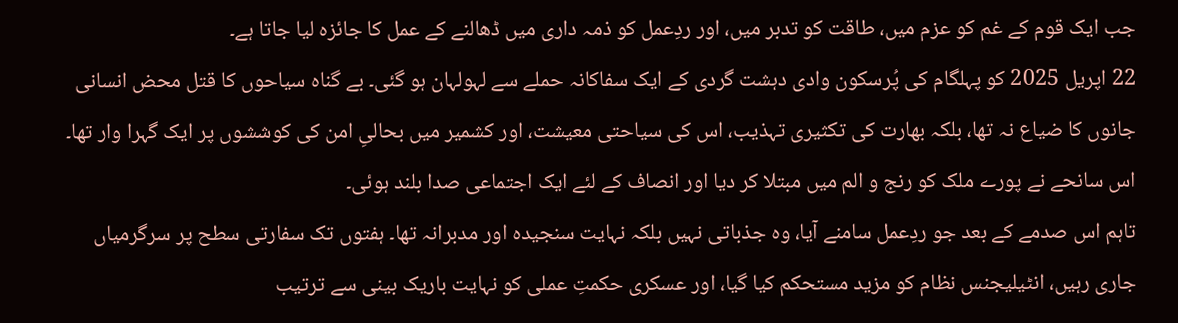جب ایک قوم کے غم کو عزم میں، طاقت کو تدبر میں، اور ردِعمل کو ذمہ داری میں ڈھالنے کے عمل کا جائزہ لیا جاتا ہے۔
22 اپریل 2025 کو پہلگام کی پُرسکون وادی دہشت گردی کے ایک سفاکانہ حملے سے لہولہان ہو گئی۔ بے گناہ سیاحوں کا قتل محض انسانی جانوں کا ضیاع نہ تھا، بلکہ بھارت کی تکثیری تہذیب، اس کی سیاحتی معیشت، اور کشمیر میں بحالیِ امن کی کوششوں پر ایک گہرا وار تھا۔ اس سانحے نے پورے ملک کو رنج و الم میں مبتلا کر دیا اور انصاف کے لئے ایک اجتماعی صدا بلند ہوئی۔
تاہم اس صدمے کے بعد جو ردِعمل سامنے آیا، وہ جذباتی نہیں بلکہ نہایت سنجیدہ اور مدبرانہ تھا۔ ہفتوں تک سفارتی سطح پر سرگرمیاں جاری رہیں، انٹیلیجنس نظام کو مزید مستحکم کیا گیا، اور عسکری حکمتِ عملی کو نہایت باریک بینی سے ترتیب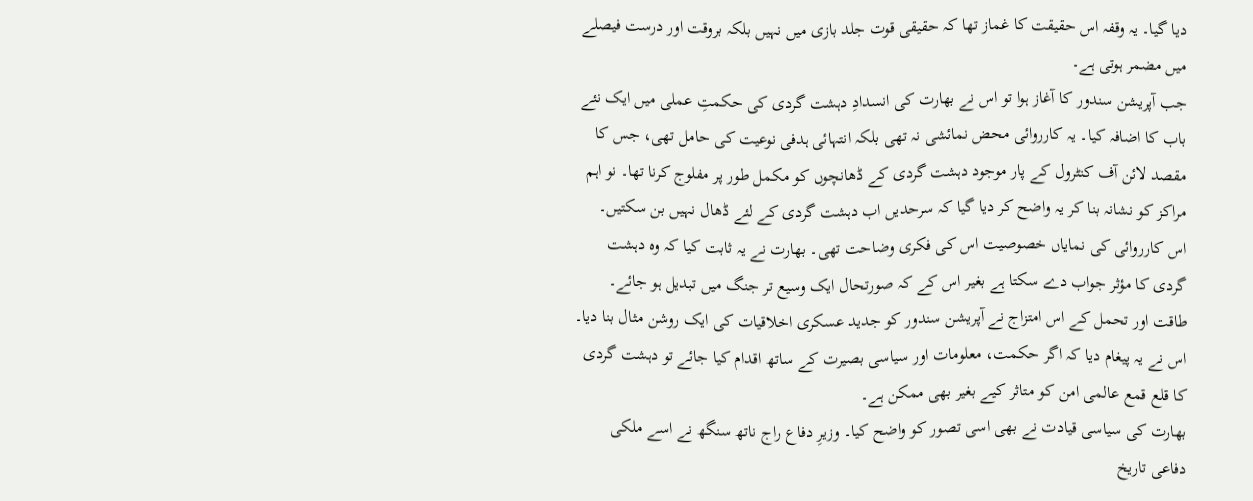دیا گیا۔ یہ وقفہ اس حقیقت کا غماز تھا کہ حقیقی قوت جلد بازی میں نہیں بلکہ بروقت اور درست فیصلے میں مضمر ہوتی ہے۔
جب آپریشن سندور کا آغاز ہوا تو اس نے بھارت کی انسدادِ دہشت گردی کی حکمتِ عملی میں ایک نئے باب کا اضافہ کیا۔ یہ کارروائی محض نمائشی نہ تھی بلکہ انتہائی ہدفی نوعیت کی حامل تھی، جس کا مقصد لائن آف کنٹرول کے پار موجود دہشت گردی کے ڈھانچوں کو مکمل طور پر مفلوج کرنا تھا۔ نو اہم مراکز کو نشانہ بنا کر یہ واضح کر دیا گیا کہ سرحدیں اب دہشت گردی کے لئے ڈھال نہیں بن سکتیں۔
اس کارروائی کی نمایاں خصوصیت اس کی فکری وضاحت تھی۔ بھارت نے یہ ثابت کیا کہ وہ دہشت گردی کا مؤثر جواب دے سکتا ہے بغیر اس کے کہ صورتحال ایک وسیع تر جنگ میں تبدیل ہو جائے۔ طاقت اور تحمل کے اس امتزاج نے آپریشن سندور کو جدید عسکری اخلاقیات کی ایک روشن مثال بنا دیا۔ اس نے یہ پیغام دیا کہ اگر حکمت، معلومات اور سیاسی بصیرت کے ساتھ اقدام کیا جائے تو دہشت گردی کا قلع قمع عالمی امن کو متاثر کیے بغیر بھی ممکن ہے۔
بھارت کی سیاسی قیادت نے بھی اسی تصور کو واضح کیا۔ وزیرِ دفاع راج ناتھ سنگھ نے اسے ملکی دفاعی تاریخ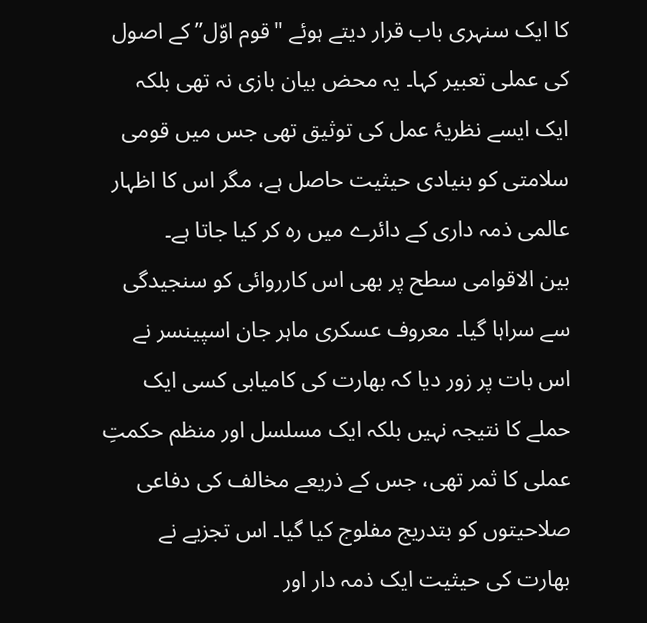کا ایک سنہری باب قرار دیتے ہوئے "قوم اوّل” کے اصول کی عملی تعبیر کہا۔ یہ محض بیان بازی نہ تھی بلکہ ایک ایسے نظریۂ عمل کی توثیق تھی جس میں قومی سلامتی کو بنیادی حیثیت حاصل ہے، مگر اس کا اظہار عالمی ذمہ داری کے دائرے میں رہ کر کیا جاتا ہے۔
بین الاقوامی سطح پر بھی اس کارروائی کو سنجیدگی سے سراہا گیا۔ معروف عسکری ماہر جان اسپینسر نے اس بات پر زور دیا کہ بھارت کی کامیابی کسی ایک حملے کا نتیجہ نہیں بلکہ ایک مسلسل اور منظم حکمتِ عملی کا ثمر تھی، جس کے ذریعے مخالف کی دفاعی صلاحیتوں کو بتدریج مفلوج کیا گیا۔ اس تجزیے نے بھارت کی حیثیت ایک ذمہ دار اور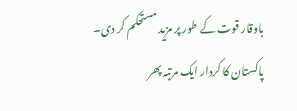باوقار قوت کے طور پر مزید مستحکم کر دی۔
پاکستان کا کردار ایک مرتبہ پھر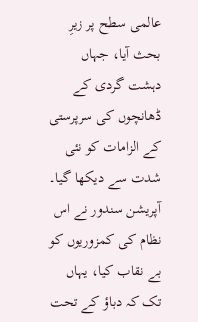عالمی سطح پر زیرِ بحث آیا، جہاں دہشت گردی کے ڈھانچوں کی سرپرستی کے الزامات کو نئی شدت سے دیکھا گیا۔ آپریشن سندور نے اس نظام کی کمزوریوں کو بے نقاب کیا، یہاں تک کہ دباؤ کے تحت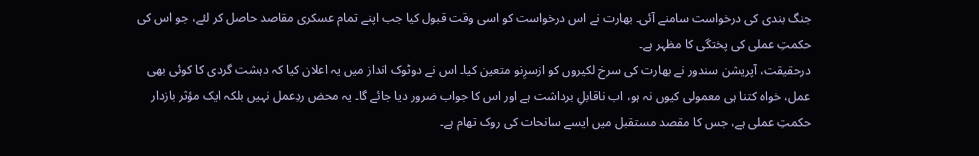جنگ بندی کی درخواست سامنے آئی۔ بھارت نے اس درخواست کو اسی وقت قبول کیا جب اپنے تمام عسکری مقاصد حاصل کر لئے، جو اس کی حکمتِ عملی کی پختگی کا مظہر ہے۔
درحقیقت، آپریشن سندور نے بھارت کی سرخ لکیروں کو ازسرِنو متعین کیا۔ اس نے دوٹوک انداز میں یہ اعلان کیا کہ دہشت گردی کا کوئی بھی عمل، خواہ کتنا ہی معمولی کیوں نہ ہو، اب ناقابلِ برداشت ہے اور اس کا جواب ضرور دیا جائے گا۔ یہ محض ردِعمل نہیں بلکہ ایک مؤثر بازدار حکمتِ عملی ہے، جس کا مقصد مستقبل میں ایسے سانحات کی روک تھام ہے۔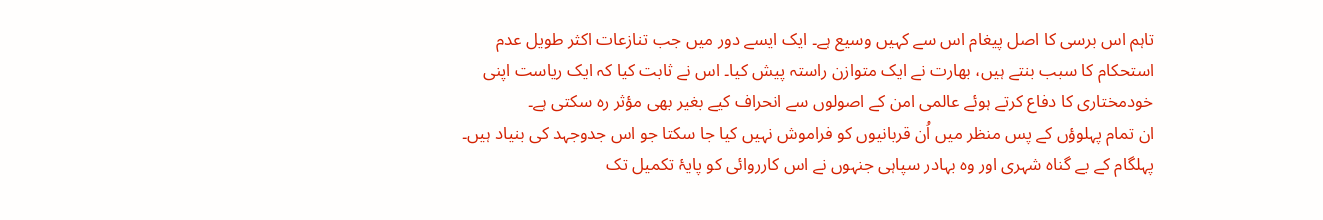تاہم اس برسی کا اصل پیغام اس سے کہیں وسیع ہے۔ ایک ایسے دور میں جب تنازعات اکثر طویل عدم استحکام کا سبب بنتے ہیں، بھارت نے ایک متوازن راستہ پیش کیا۔ اس نے ثابت کیا کہ ایک ریاست اپنی خودمختاری کا دفاع کرتے ہوئے عالمی امن کے اصولوں سے انحراف کیے بغیر بھی مؤثر رہ سکتی ہے۔
ان تمام پہلوؤں کے پس منظر میں اُن قربانیوں کو فراموش نہیں کیا جا سکتا جو اس جدوجہد کی بنیاد ہیں۔ پہلگام کے بے گناہ شہری اور وہ بہادر سپاہی جنہوں نے اس کارروائی کو پایۂ تکمیل تک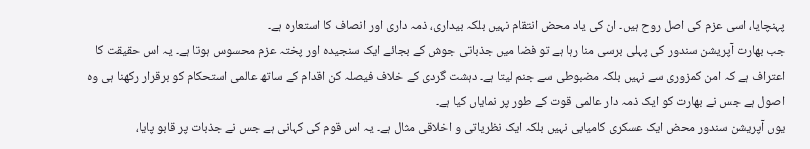پہنچایا، اسی عزم کی اصل روح ہیں۔ ان کی یاد محض انتقام نہیں بلکہ بیداری، ذمہ داری اور انصاف کا استعارہ ہے۔
جب بھارت آپریشن سندور کی پہلی برسی منا رہا ہے تو فضا میں جذباتی جوش کے بجائے ایک سنجیدہ اور پختہ عزم محسوس ہوتا ہے۔ یہ اس حقیقت کا اعتراف ہے کہ امن کمزوری سے نہیں بلکہ مضبوطی سے جنم لیتا ہے۔ دہشت گردی کے خلاف فیصلہ کن اقدام کے ساتھ عالمی استحکام کو برقرار رکھنا ہی وہ اصول ہے جس نے بھارت کو ایک ذمہ دار عالمی قوت کے طور پر نمایاں کیا ہے۔
یوں آپریشن سندور محض ایک عسکری کامیابی نہیں بلکہ ایک نظریاتی و اخلاقی مثال ہے۔ یہ اس قوم کی کہانی ہے جس نے جذبات پر قابو پایا،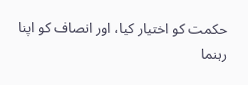حکمت کو اختیار کیا، اور انصاف کو اپنا رہنما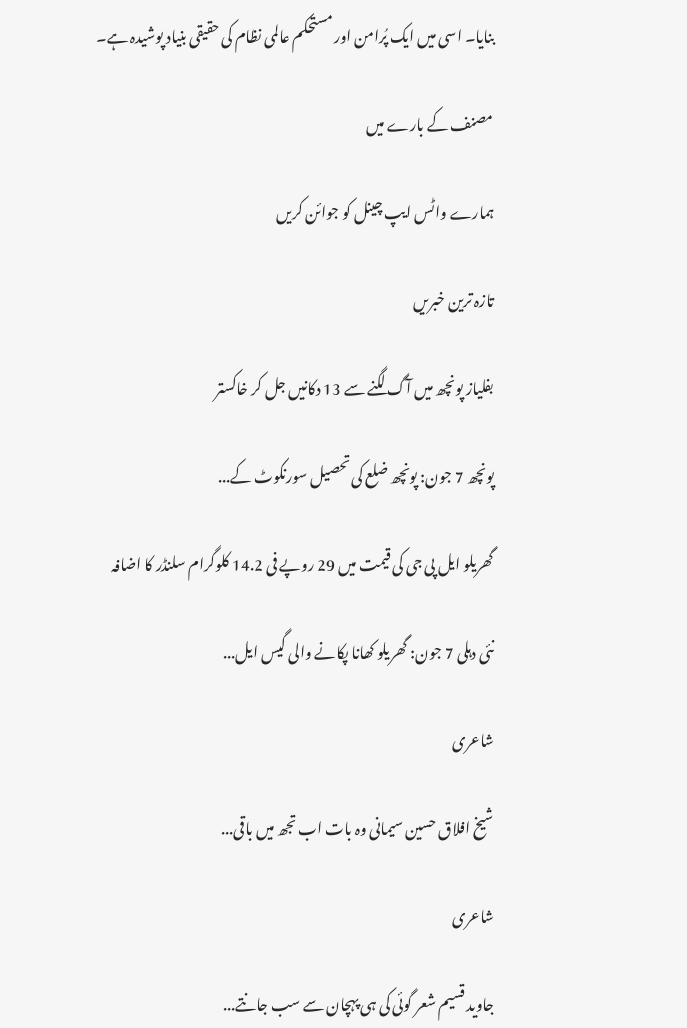بنایا۔ اسی میں ایک پُرامن اور مستحکم عالمی نظام کی حقیقی بنیاد پوشیدہ ہے۔

مصنف کے بارے میں

ہمارے واٹس ایپ چینل کو جوائن کریں

تازہ ترین خبریں

بفلیاز پونچھ میں آگ لگنے سے 13 دکانیں جل کر خاکستر

پونچھ 7 جون: پونچھ ضلع کی تحصیل سورنکوٹ کے...

گھریلو ایل پی جی کی قیمت میں 29 روپے فی 14.2 کلوگرام سلنڈر کا اضافہ

نئی دہلی 7 جون: گھریلو کھانا پکانے والی گیس ایل...

شاعری

شیخ افلاق حسین سیمانی وہ بات اب تجھ میں باقی...

شاعری

جاوید قسیم شعر گوئی کی ہی پہچان سے سب جانتے...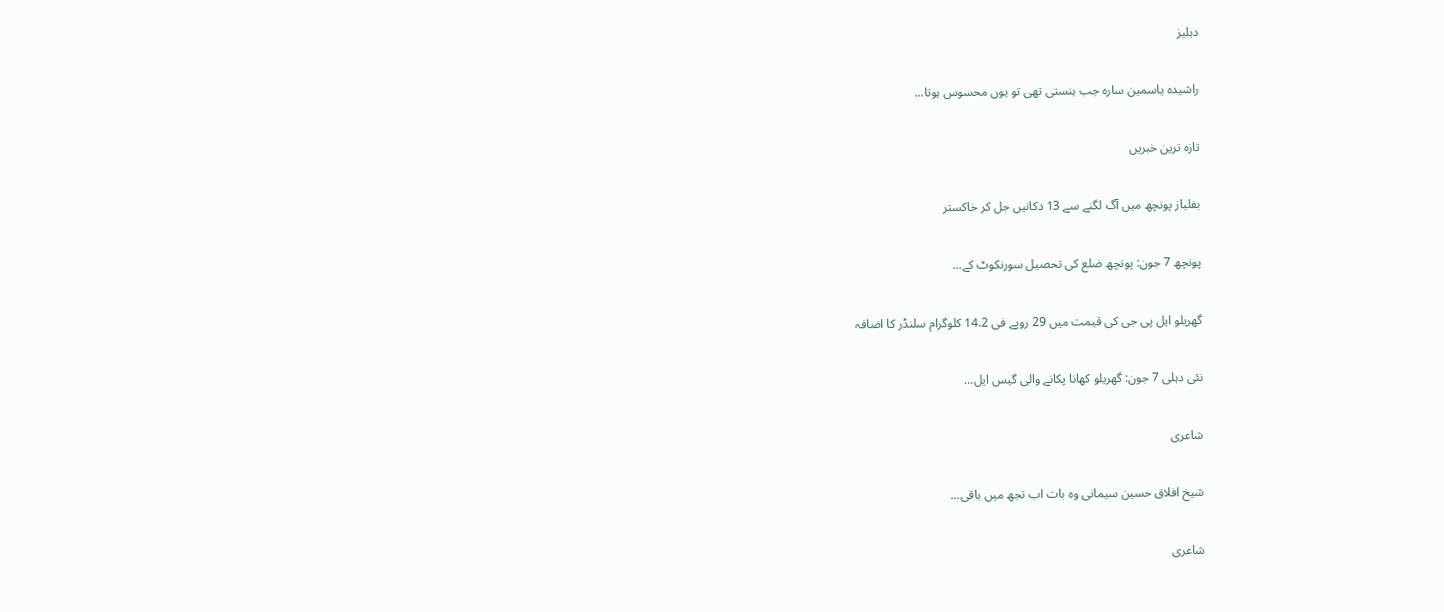دہلیز

راشیدہ یاسمین سارہ جب ہنستی تھی تو یوں محسوس ہوتا...

تازہ ترین خبریں

بفلیاز پونچھ میں آگ لگنے سے 13 دکانیں جل کر خاکستر

پونچھ 7 جون: پونچھ ضلع کی تحصیل سورنکوٹ کے...

گھریلو ایل پی جی کی قیمت میں 29 روپے فی 14.2 کلوگرام سلنڈر کا اضافہ

نئی دہلی 7 جون: گھریلو کھانا پکانے والی گیس ایل...

شاعری

شیخ افلاق حسین سیمانی وہ بات اب تجھ میں باقی...

شاعری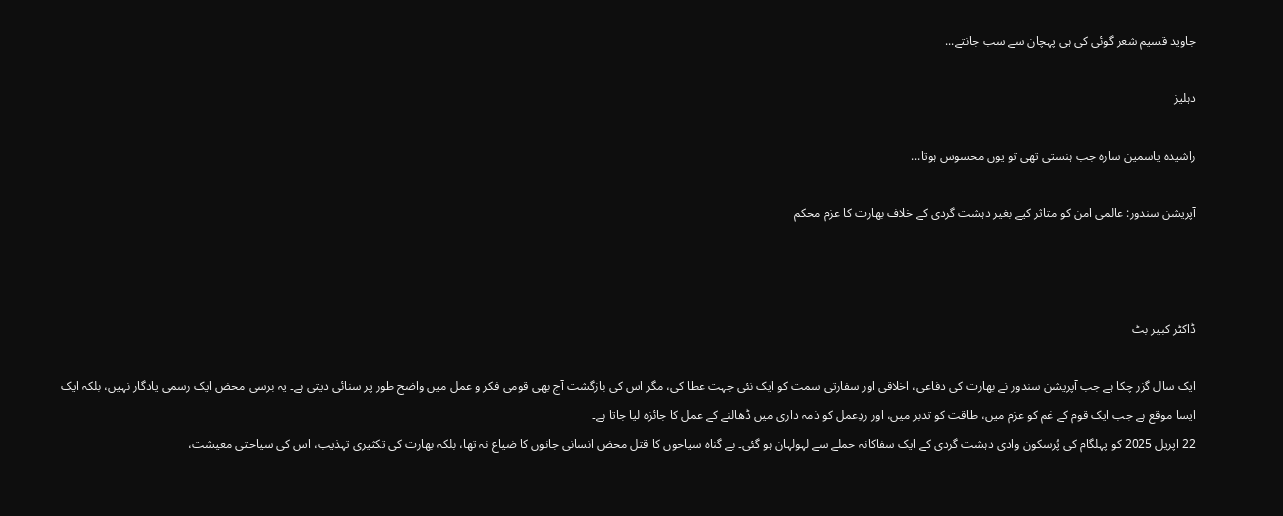جاوید قسیم شعر گوئی کی ہی پہچان سے سب جانتے...

دہلیز

راشیدہ یاسمین سارہ جب ہنستی تھی تو یوں محسوس ہوتا...

آپریشن سندور: عالمی امن کو متاثر کیے بغیر دہشت گردی کے خلاف بھارت کا عزم محکم



ڈاکٹر کبیر بٹ

ایک سال گزر چکا ہے جب آپریشن سندور نے بھارت کی دفاعی، اخلاقی اور سفارتی سمت کو ایک نئی جہت عطا کی، مگر اس کی بازگشت آج بھی قومی فکر و عمل میں واضح طور پر سنائی دیتی ہے۔ یہ برسی محض ایک رسمی یادگار نہیں، بلکہ ایک ایسا موقع ہے جب ایک قوم کے غم کو عزم میں، طاقت کو تدبر میں، اور ردِعمل کو ذمہ داری میں ڈھالنے کے عمل کا جائزہ لیا جاتا ہے۔
22 اپریل 2025 کو پہلگام کی پُرسکون وادی دہشت گردی کے ایک سفاکانہ حملے سے لہولہان ہو گئی۔ بے گناہ سیاحوں کا قتل محض انسانی جانوں کا ضیاع نہ تھا، بلکہ بھارت کی تکثیری تہذیب، اس کی سیاحتی معیشت،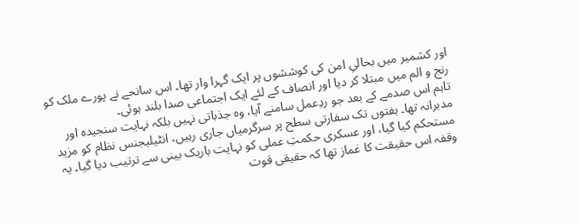اور کشمیر میں بحالیِ امن کی کوششوں پر ایک گہرا وار تھا۔ اس سانحے نے پورے ملک کو رنج و الم میں مبتلا کر دیا اور انصاف کے لئے ایک اجتماعی صدا بلند ہوئی۔
تاہم اس صدمے کے بعد جو ردِعمل سامنے آیا، وہ جذباتی نہیں بلکہ نہایت سنجیدہ اور مدبرانہ تھا۔ ہفتوں تک سفارتی سطح پر سرگرمیاں جاری رہیں، انٹیلیجنس نظام کو مزید مستحکم کیا گیا، اور عسکری حکمتِ عملی کو نہایت باریک بینی سے ترتیب دیا گیا۔ یہ وقفہ اس حقیقت کا غماز تھا کہ حقیقی قوت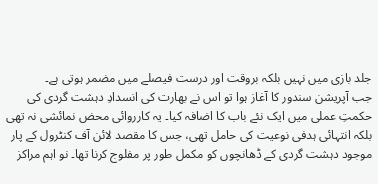جلد بازی میں نہیں بلکہ بروقت اور درست فیصلے میں مضمر ہوتی ہے۔
جب آپریشن سندور کا آغاز ہوا تو اس نے بھارت کی انسدادِ دہشت گردی کی حکمتِ عملی میں ایک نئے باب کا اضافہ کیا۔ یہ کارروائی محض نمائشی نہ تھی بلکہ انتہائی ہدفی نوعیت کی حامل تھی، جس کا مقصد لائن آف کنٹرول کے پار موجود دہشت گردی کے ڈھانچوں کو مکمل طور پر مفلوج کرنا تھا۔ نو اہم مراکز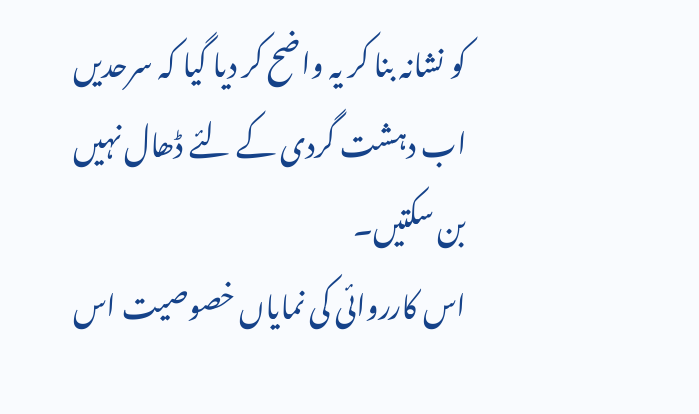کو نشانہ بنا کر یہ واضح کر دیا گیا کہ سرحدیں اب دہشت گردی کے لئے ڈھال نہیں بن سکتیں۔
اس کارروائی کی نمایاں خصوصیت اس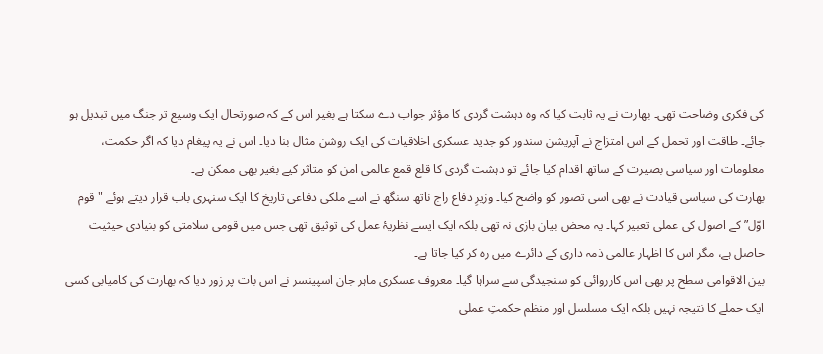کی فکری وضاحت تھی۔ بھارت نے یہ ثابت کیا کہ وہ دہشت گردی کا مؤثر جواب دے سکتا ہے بغیر اس کے کہ صورتحال ایک وسیع تر جنگ میں تبدیل ہو جائے۔ طاقت اور تحمل کے اس امتزاج نے آپریشن سندور کو جدید عسکری اخلاقیات کی ایک روشن مثال بنا دیا۔ اس نے یہ پیغام دیا کہ اگر حکمت، معلومات اور سیاسی بصیرت کے ساتھ اقدام کیا جائے تو دہشت گردی کا قلع قمع عالمی امن کو متاثر کیے بغیر بھی ممکن ہے۔
بھارت کی سیاسی قیادت نے بھی اسی تصور کو واضح کیا۔ وزیرِ دفاع راج ناتھ سنگھ نے اسے ملکی دفاعی تاریخ کا ایک سنہری باب قرار دیتے ہوئے "قوم اوّل” کے اصول کی عملی تعبیر کہا۔ یہ محض بیان بازی نہ تھی بلکہ ایک ایسے نظریۂ عمل کی توثیق تھی جس میں قومی سلامتی کو بنیادی حیثیت حاصل ہے، مگر اس کا اظہار عالمی ذمہ داری کے دائرے میں رہ کر کیا جاتا ہے۔
بین الاقوامی سطح پر بھی اس کارروائی کو سنجیدگی سے سراہا گیا۔ معروف عسکری ماہر جان اسپینسر نے اس بات پر زور دیا کہ بھارت کی کامیابی کسی ایک حملے کا نتیجہ نہیں بلکہ ایک مسلسل اور منظم حکمتِ عملی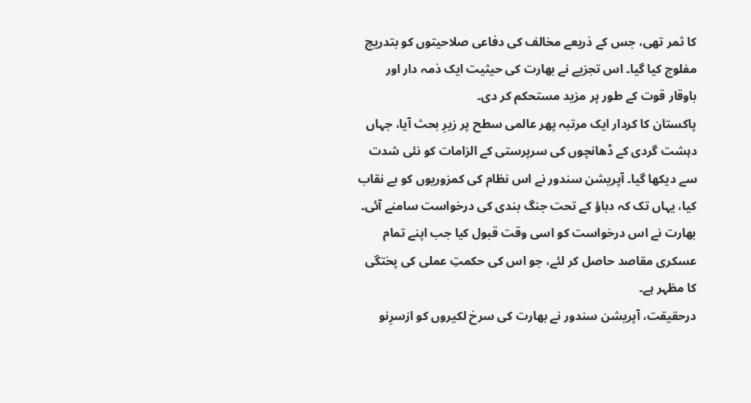کا ثمر تھی، جس کے ذریعے مخالف کی دفاعی صلاحیتوں کو بتدریج مفلوج کیا گیا۔ اس تجزیے نے بھارت کی حیثیت ایک ذمہ دار اور باوقار قوت کے طور پر مزید مستحکم کر دی۔
پاکستان کا کردار ایک مرتبہ پھر عالمی سطح پر زیرِ بحث آیا، جہاں دہشت گردی کے ڈھانچوں کی سرپرستی کے الزامات کو نئی شدت سے دیکھا گیا۔ آپریشن سندور نے اس نظام کی کمزوریوں کو بے نقاب کیا، یہاں تک کہ دباؤ کے تحت جنگ بندی کی درخواست سامنے آئی۔ بھارت نے اس درخواست کو اسی وقت قبول کیا جب اپنے تمام عسکری مقاصد حاصل کر لئے، جو اس کی حکمتِ عملی کی پختگی کا مظہر ہے۔
درحقیقت، آپریشن سندور نے بھارت کی سرخ لکیروں کو ازسرِنو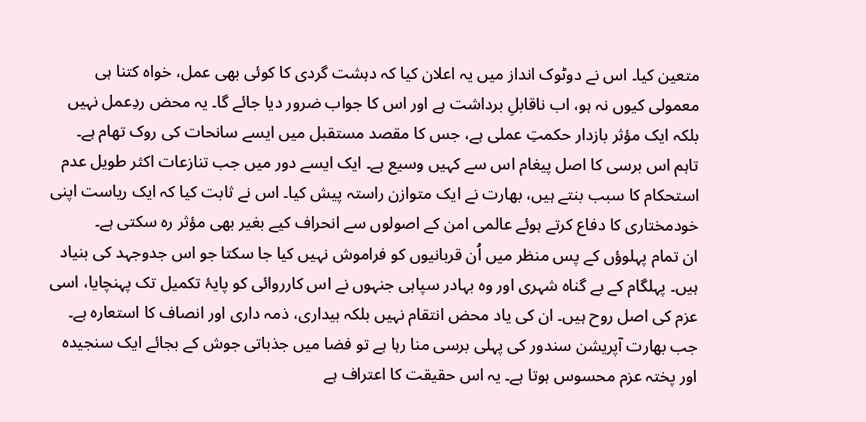متعین کیا۔ اس نے دوٹوک انداز میں یہ اعلان کیا کہ دہشت گردی کا کوئی بھی عمل، خواہ کتنا ہی معمولی کیوں نہ ہو، اب ناقابلِ برداشت ہے اور اس کا جواب ضرور دیا جائے گا۔ یہ محض ردِعمل نہیں بلکہ ایک مؤثر بازدار حکمتِ عملی ہے، جس کا مقصد مستقبل میں ایسے سانحات کی روک تھام ہے۔
تاہم اس برسی کا اصل پیغام اس سے کہیں وسیع ہے۔ ایک ایسے دور میں جب تنازعات اکثر طویل عدم استحکام کا سبب بنتے ہیں، بھارت نے ایک متوازن راستہ پیش کیا۔ اس نے ثابت کیا کہ ایک ریاست اپنی خودمختاری کا دفاع کرتے ہوئے عالمی امن کے اصولوں سے انحراف کیے بغیر بھی مؤثر رہ سکتی ہے۔
ان تمام پہلوؤں کے پس منظر میں اُن قربانیوں کو فراموش نہیں کیا جا سکتا جو اس جدوجہد کی بنیاد ہیں۔ پہلگام کے بے گناہ شہری اور وہ بہادر سپاہی جنہوں نے اس کارروائی کو پایۂ تکمیل تک پہنچایا، اسی عزم کی اصل روح ہیں۔ ان کی یاد محض انتقام نہیں بلکہ بیداری، ذمہ داری اور انصاف کا استعارہ ہے۔
جب بھارت آپریشن سندور کی پہلی برسی منا رہا ہے تو فضا میں جذباتی جوش کے بجائے ایک سنجیدہ اور پختہ عزم محسوس ہوتا ہے۔ یہ اس حقیقت کا اعتراف ہے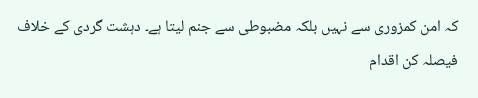کہ امن کمزوری سے نہیں بلکہ مضبوطی سے جنم لیتا ہے۔ دہشت گردی کے خلاف فیصلہ کن اقدام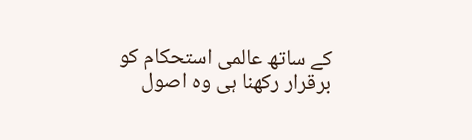کے ساتھ عالمی استحکام کو برقرار رکھنا ہی وہ اصول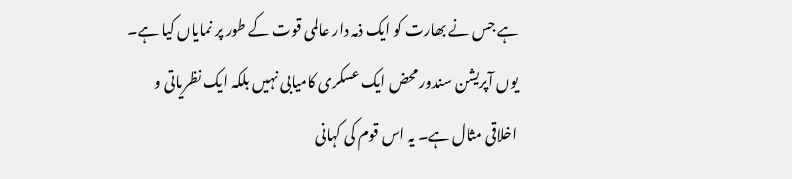ہے جس نے بھارت کو ایک ذمہ دار عالمی قوت کے طور پر نمایاں کیا ہے۔
یوں آپریشن سندور محض ایک عسکری کامیابی نہیں بلکہ ایک نظریاتی و اخلاقی مثال ہے۔ یہ اس قوم کی کہانی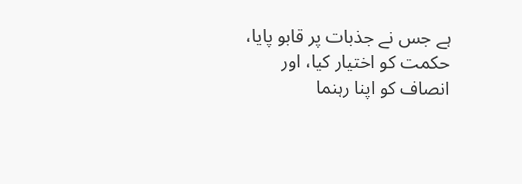ہے جس نے جذبات پر قابو پایا، حکمت کو اختیار کیا، اور انصاف کو اپنا رہنما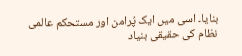بنایا۔ اسی میں ایک پُرامن اور مستحکم عالمی نظام کی حقیقی بنیاد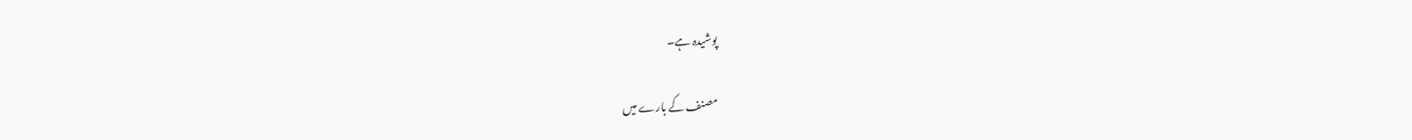پوشیدہ ہے۔

مصنف کے بارے میں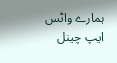ہمارے واٹس ایپ چینل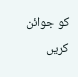کو جوائن کریں